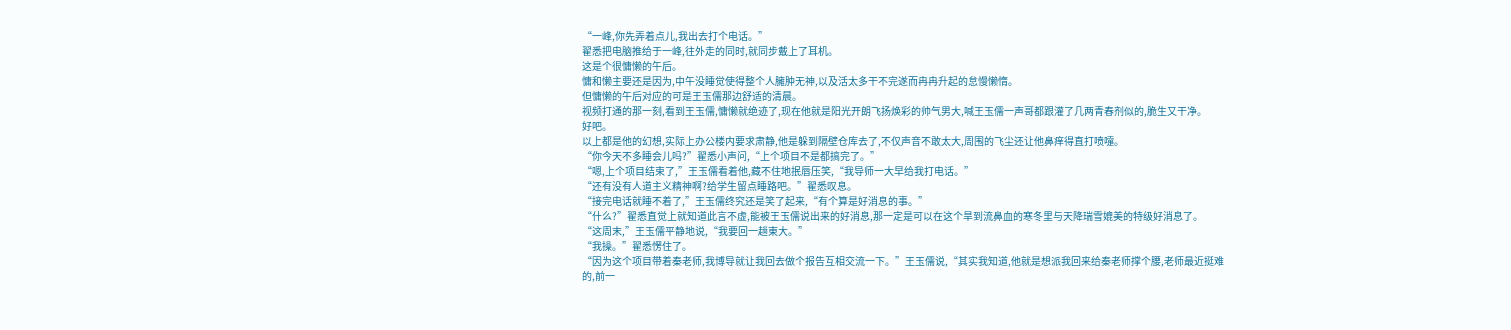“一峰,你先弄着点儿,我出去打个电话。”
翟悉把电脑推给于一峰,往外走的同时,就同步戴上了耳机。
这是个很慵懒的午后。
慵和懒主要还是因为,中午没睡觉使得整个人臃肿无神,以及活太多干不完遂而冉冉升起的怠慢懒惰。
但慵懒的午后对应的可是王玉儒那边舒适的清晨。
视频打通的那一刻,看到王玉儒,慵懒就绝迹了,现在他就是阳光开朗飞扬焕彩的帅气男大,喊王玉儒一声哥都跟灌了几两青春剂似的,脆生又干净。
好吧。
以上都是他的幻想,实际上办公楼内要求肃静,他是躲到隔壁仓库去了,不仅声音不敢太大,周围的飞尘还让他鼻痒得直打喷嚏。
“你今天不多睡会儿吗?”翟悉小声问,“上个项目不是都搞完了。”
“嗯,上个项目结束了,”王玉儒看着他,藏不住地抿唇压笑,“我导师一大早给我打电话。”
“还有没有人道主义精神啊?给学生留点睡路吧。”翟悉叹息。
“接完电话就睡不着了,”王玉儒终究还是笑了起来,“有个算是好消息的事。”
“什么?”翟悉直觉上就知道此言不虚,能被王玉儒说出来的好消息,那一定是可以在这个旱到流鼻血的寒冬里与天降瑞雪媲美的特级好消息了。
“这周末,”王玉儒平静地说,“我要回一趟東大。”
“我操。”翟悉愣住了。
“因为这个项目带着秦老师,我博导就让我回去做个报告互相交流一下。”王玉儒说,“其实我知道,他就是想派我回来给秦老师撑个腰,老师最近挺难的,前一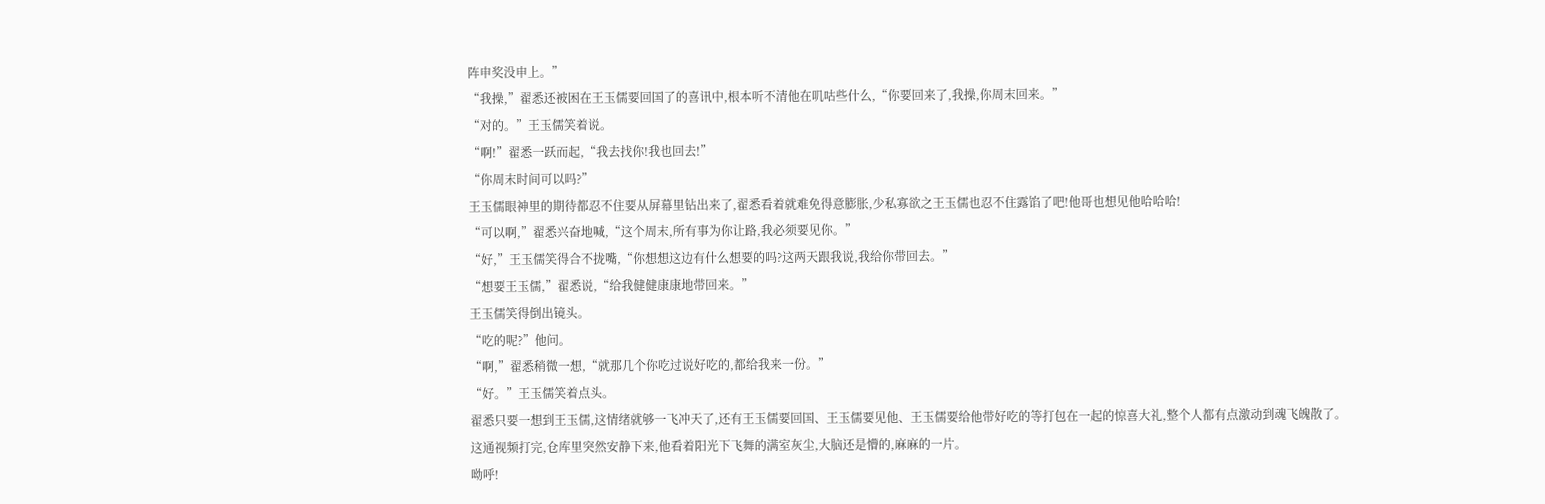阵申奖没申上。”
“我操,”翟悉还被困在王玉儒要回国了的喜讯中,根本听不清他在叽咕些什么,“你要回来了,我操,你周末回来。”
“对的。”王玉儒笑着说。
“啊!”翟悉一跃而起,“我去找你!我也回去!”
“你周末时间可以吗?”
王玉儒眼神里的期待都忍不住要从屏幕里钻出来了,翟悉看着就难免得意膨胀,少私寡欲之王玉儒也忍不住露馅了吧!他哥也想见他哈哈哈!
“可以啊,”翟悉兴奋地喊,“这个周末,所有事为你让路,我必须要见你。”
“好,”王玉儒笑得合不拢嘴,“你想想这边有什么想要的吗?这两天跟我说,我给你带回去。”
“想要王玉儒,”翟悉说,“给我健健康康地带回来。”
王玉儒笑得倒出镜头。
“吃的呢?”他问。
“啊,”翟悉稍微一想,“就那几个你吃过说好吃的,都给我来一份。”
“好。”王玉儒笑着点头。
翟悉只要一想到王玉儒,这情绪就够一飞冲天了,还有王玉儒要回国、王玉儒要见他、王玉儒要给他带好吃的等打包在一起的惊喜大礼,整个人都有点激动到魂飞魄散了。
这通视频打完,仓库里突然安静下来,他看着阳光下飞舞的满室灰尘,大脑还是懵的,麻麻的一片。
呦呼!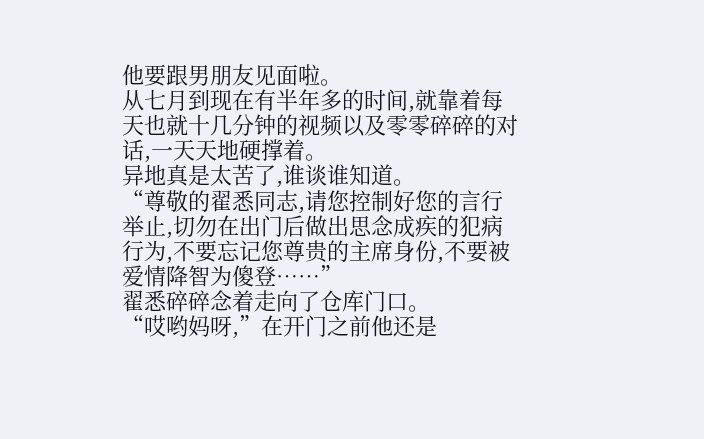他要跟男朋友见面啦。
从七月到现在有半年多的时间,就靠着每天也就十几分钟的视频以及零零碎碎的对话,一天天地硬撑着。
异地真是太苦了,谁谈谁知道。
“尊敬的翟悉同志,请您控制好您的言行举止,切勿在出门后做出思念成疾的犯病行为,不要忘记您尊贵的主席身份,不要被爱情降智为傻登……”
翟悉碎碎念着走向了仓库门口。
“哎哟妈呀,”在开门之前他还是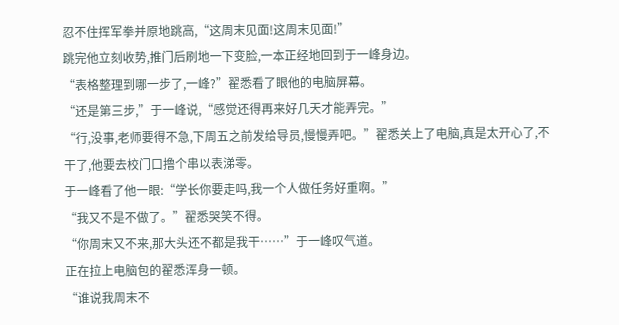忍不住挥军拳并原地跳高,“这周末见面!这周末见面!”
跳完他立刻收势,推门后刷地一下变脸,一本正经地回到于一峰身边。
“表格整理到哪一步了,一峰?”翟悉看了眼他的电脑屏幕。
“还是第三步,”于一峰说,“感觉还得再来好几天才能弄完。”
“行,没事,老师要得不急,下周五之前发给导员,慢慢弄吧。”翟悉关上了电脑,真是太开心了,不干了,他要去校门口撸个串以表涕零。
于一峰看了他一眼:“学长你要走吗,我一个人做任务好重啊。”
“我又不是不做了。”翟悉哭笑不得。
“你周末又不来,那大头还不都是我干……”于一峰叹气道。
正在拉上电脑包的翟悉浑身一顿。
“谁说我周末不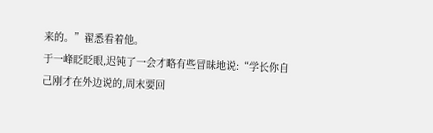来的。”翟悉看着他。
于一峰眨眨眼,迟钝了一会才略有些冒昧地说:“学长你自己刚才在外边说的,周末要回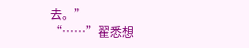去。”
“……”翟悉想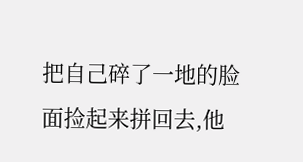把自己碎了一地的脸面捡起来拼回去,他